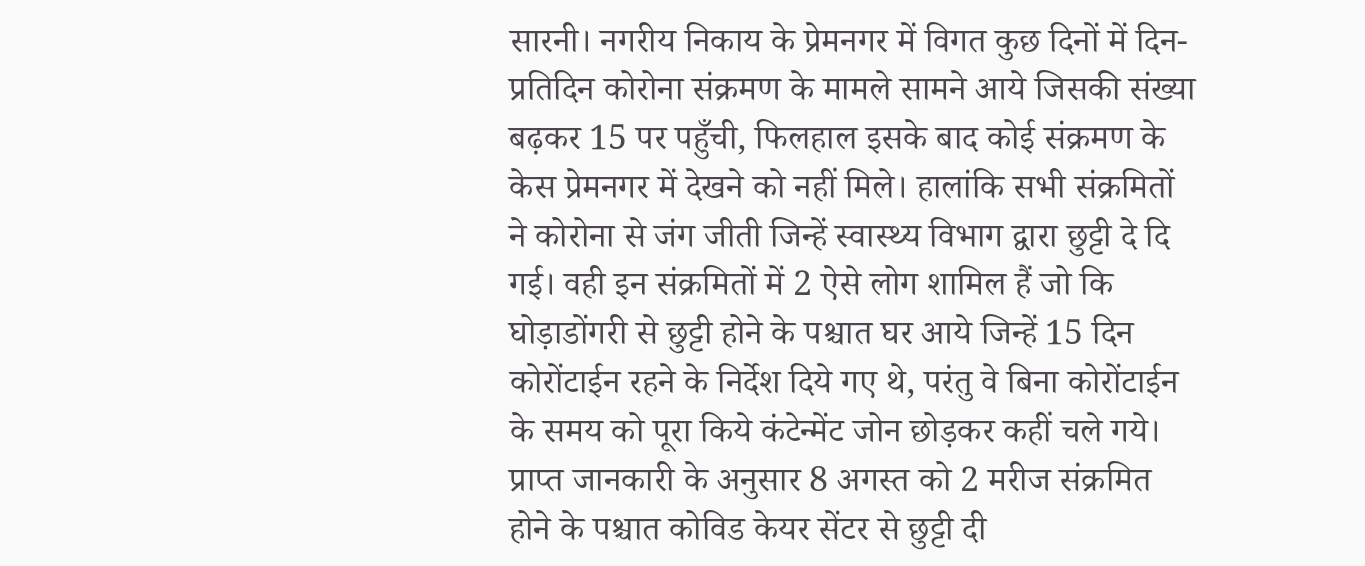सारनी। नगरीय निकाय के प्रेमनगर में विगत कुछ दिनों में दिन-प्रतिदिन कोरोना संक्रमण के मामले सामने आये जिसकी संख्या बढ़कर 15 पर पहुँची, फिलहाल इसके बाद कोई संक्रमण के केस प्रेमनगर में देखने को नहीं मिले। हालांकि सभी संक्रमितों ने कोरोना से जंग जीती जिन्हें स्वास्थ्य विभाग द्वारा छुट्टी दे दि गई। वही इन संक्रमितों में 2 ऐसे लोग शामिल हैं जो कि घोड़ाडोंगरी से छुट्टी होने के पश्चात घर आये जिन्हें 15 दिन कोरोंटाईन रहने के निर्देश दिये गए थे, परंतु वे बिना कोरोंटाईन के समय को पूरा किये कंटेन्मेंट जोन छोड़कर कहीं चले गये। प्राप्त जानकारी के अनुसार 8 अगस्त को 2 मरीज संक्रमित होने के पश्चात कोविड केयर सेंटर से छुट्टी दी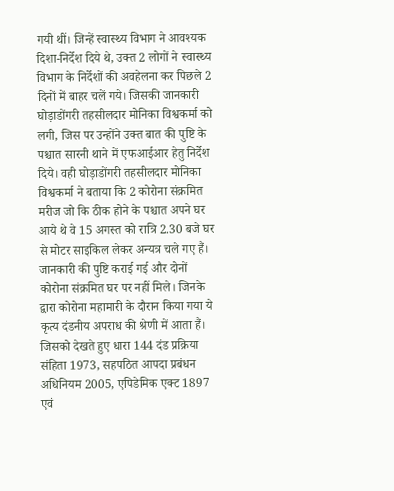गयी थीं। जिन्हें स्वास्थ्य विभाग ने आवश्यक दिशा-निर्देश दिये थे, उक्त 2 लोगों ने स्वास्थ्य विभाग के निर्देशों की अवहेलना कर पिछले 2 दिनों में बाहर चलें गये। जिसकी जानकारी घोड़ाडोंगरी तहसीलदार मोनिका विश्वकर्मा को लगी, जिस पर उन्होंने उक्त बात की पुष्टि के पश्चात सारनी थाने में एफआईआर हेतु निर्देश दिये। वही घोड़ाडोंगरी तहसीलदार मोनिका विश्वकर्मा ने बताया कि 2 कोरोना संक्रमित मरीज जो कि ठीक होने के पश्चात अपने घर आये थे वे 15 अगस्त को रात्रि 2.30 बजे घर से मोटर साइकिल लेकर अन्यत्र चले गए हैं। जानकारी की पुष्टि कराई गई और दोनों कोरोना संक्रमित घर पर नहीं मिले। जिनके द्वारा कोरोना महामारी के दौरान किया गया ये कृत्य दंडनीय अपराध की श्रेणी में आता हैं। जिसको देखते हुए धारा 144 दंड प्रक्रिया संहिता 1973, सहपठित आपदा प्रबंधन अधिनियम 2005, एपिडेमिक एक्ट 1897 एवं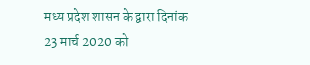मध्य प्रदेश शासन के द्वारा दिनांक 23 मार्च 2020 को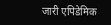जारी एपिडेमिक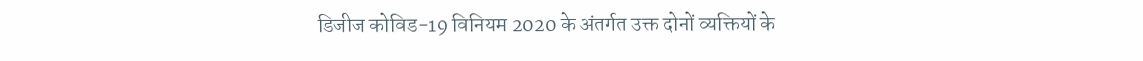डिजीज कोविड-19 विनियम 2020 के अंतर्गत उक्त दोनों व्यक्तियों के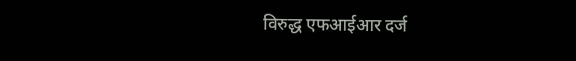विरुद्ध एफआईआर दर्ज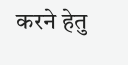करने हेतु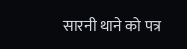सारनी थाने को पत्र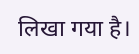लिखा गया है।